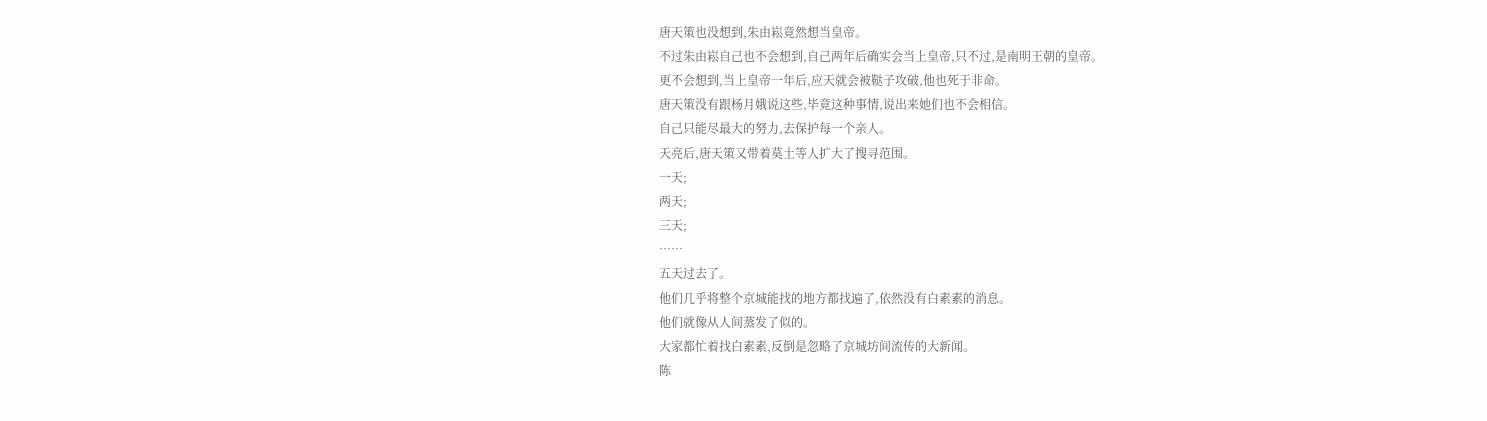唐天策也没想到,朱由崧竟然想当皇帝。
不过朱由崧自己也不会想到,自己两年后确实会当上皇帝,只不过,是南明王朝的皇帝。
更不会想到,当上皇帝一年后,应天就会被鞑子攻破,他也死于非命。
唐天策没有跟杨月娥说这些,毕竟这种事情,说出来她们也不会相信。
自己只能尽最大的努力,去保护每一个亲人。
天亮后,唐天策又带着莫土等人扩大了搜寻范围。
一天;
两天;
三天;
……
五天过去了。
他们几乎将整个京城能找的地方都找遍了,依然没有白素素的消息。
他们就像从人间蒸发了似的。
大家都忙着找白素素,反倒是忽略了京城坊间流传的大新闻。
陈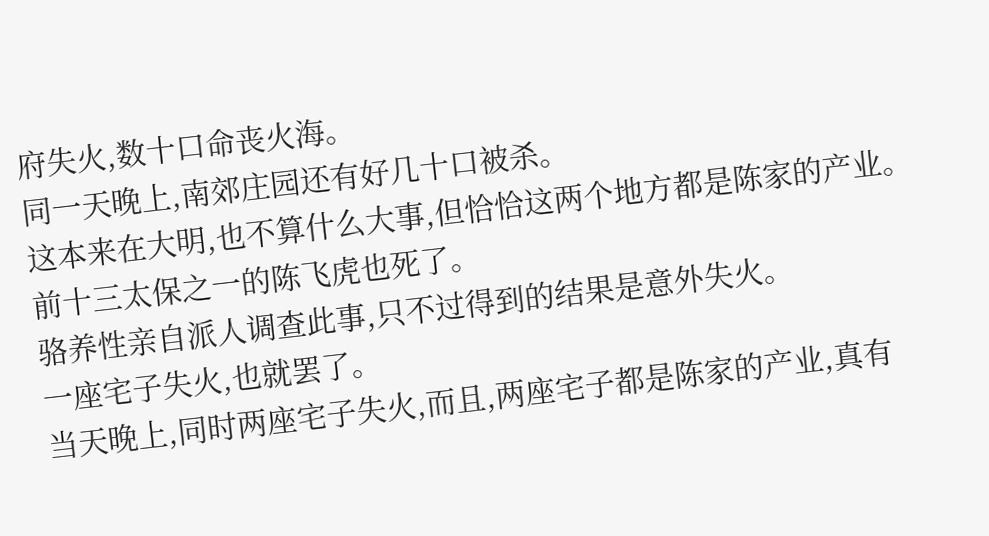府失火,数十口命丧火海。
同一天晚上,南郊庄园还有好几十口被杀。
这本来在大明,也不算什么大事,但恰恰这两个地方都是陈家的产业。
前十三太保之一的陈飞虎也死了。
骆养性亲自派人调查此事,只不过得到的结果是意外失火。
一座宅子失火,也就罢了。
当天晚上,同时两座宅子失火,而且,两座宅子都是陈家的产业,真有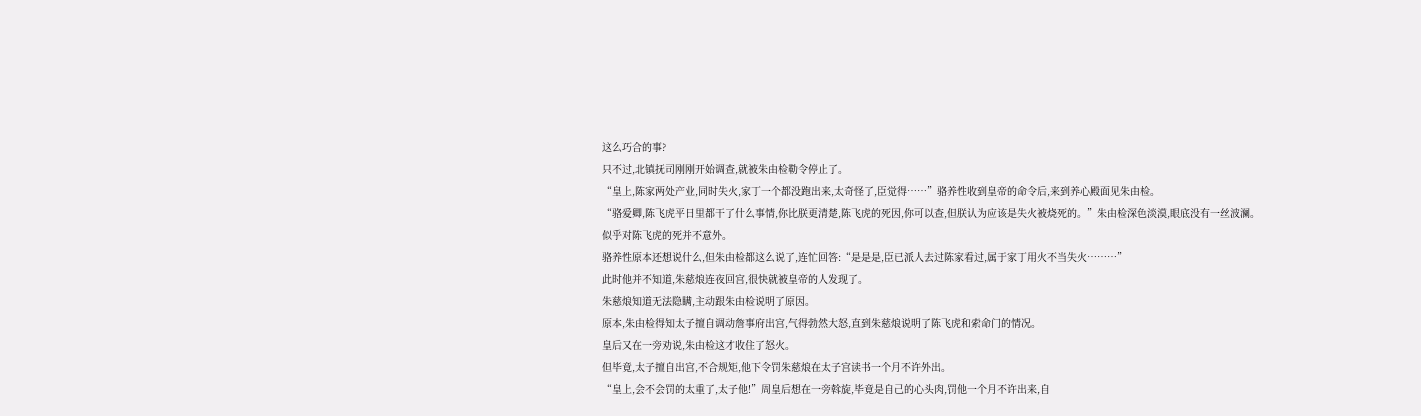这么巧合的事?
只不过,北镇抚司刚刚开始调查,就被朱由检勒令停止了。
“皇上,陈家两处产业,同时失火,家丁一个都没跑出来,太奇怪了,臣觉得……”骆养性收到皇帝的命令后,来到养心殿面见朱由检。
“骆爱卿,陈飞虎平日里都干了什么事情,你比朕更清楚,陈飞虎的死因,你可以查,但朕认为应该是失火被烧死的。”朱由检深色淡漠,眼底没有一丝波澜。
似乎对陈飞虎的死并不意外。
骆养性原本还想说什么,但朱由检都这么说了,连忙回答:“是是是,臣已派人去过陈家看过,属于家丁用火不当失火………”
此时他并不知道,朱慈烺连夜回宫,很快就被皇帝的人发现了。
朱慈烺知道无法隐瞒,主动跟朱由检说明了原因。
原本,朱由检得知太子擅自调动詹事府出宫,气得勃然大怒,直到朱慈烺说明了陈飞虎和索命门的情况。
皇后又在一旁劝说,朱由检这才收住了怒火。
但毕竟,太子擅自出宫,不合规矩,他下令罚朱慈烺在太子宫读书一个月不许外出。
“皇上,会不会罚的太重了,太子他!”周皇后想在一旁斡旋,毕竟是自己的心头肉,罚他一个月不许出来,自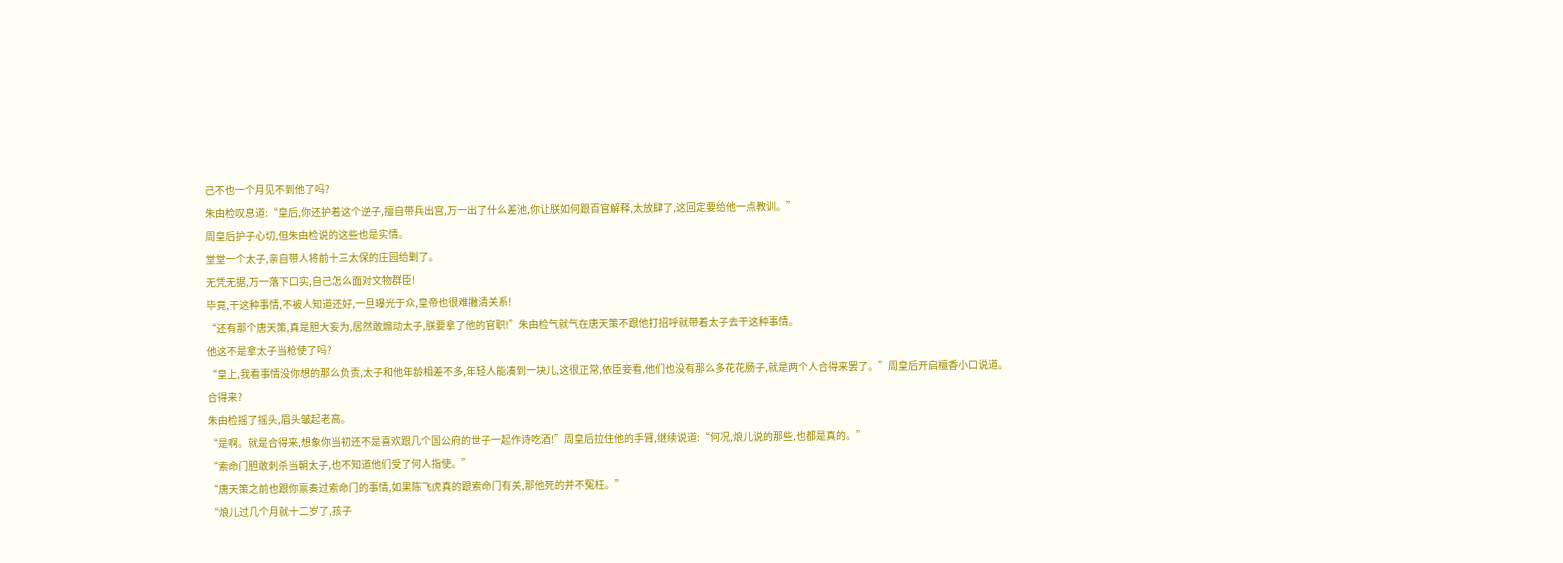己不也一个月见不到他了吗?
朱由检叹息道:“皇后,你还护着这个逆子,擅自带兵出宫,万一出了什么差池,你让朕如何跟百官解释,太放肆了,这回定要给他一点教训。”
周皇后护子心切,但朱由检说的这些也是实情。
堂堂一个太子,亲自带人将前十三太保的庄园给剿了。
无凭无据,万一落下口实,自己怎么面对文物群臣!
毕竟,干这种事情,不被人知道还好,一旦曝光于众,皇帝也很难撇清关系!
“还有那个唐天策,真是胆大妄为,居然敢煽动太子,朕要拿了他的官职!”朱由检气就气在唐天策不跟他打招呼就带着太子去干这种事情。
他这不是拿太子当枪使了吗?
“皇上,我看事情没你想的那么负责,太子和他年龄相差不多,年轻人能凑到一块儿,这很正常,依臣妾看,他们也没有那么多花花肠子,就是两个人合得来罢了。”周皇后开启檀香小口说道。
合得来?
朱由检摇了摇头,眉头皱起老高。
“是啊。就是合得来,想象你当初还不是喜欢跟几个国公府的世子一起作诗吃酒!”周皇后拉住他的手臂,继续说道:“何况,烺儿说的那些,也都是真的。”
“索命门胆敢刺杀当朝太子,也不知道他们受了何人指使。”
“唐天策之前也跟你禀奏过索命门的事情,如果陈飞虎真的跟索命门有关,那他死的并不冤枉。”
“烺儿过几个月就十二岁了,孩子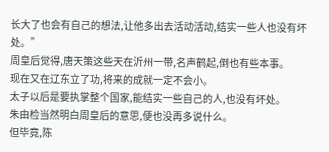长大了也会有自己的想法,让他多出去活动活动,结实一些人也没有坏处。”
周皇后觉得,唐天策这些天在沂州一带,名声鹤起,倒也有些本事。
现在又在辽东立了功,将来的成就一定不会小。
太子以后是要执掌整个国家,能结实一些自己的人,也没有坏处。
朱由检当然明白周皇后的意思,便也没再多说什么。
但毕竟,陈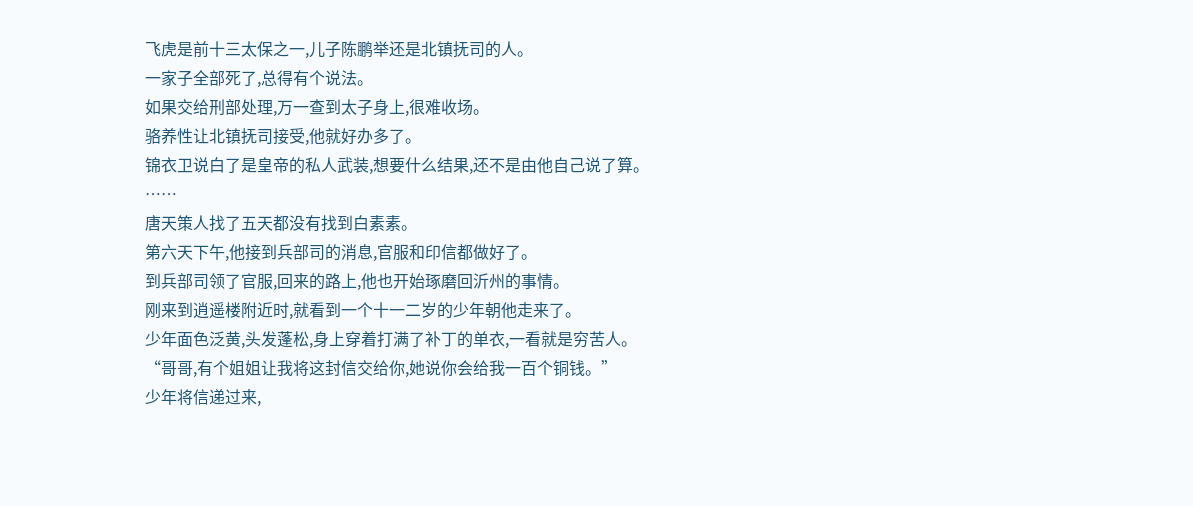飞虎是前十三太保之一,儿子陈鹏举还是北镇抚司的人。
一家子全部死了,总得有个说法。
如果交给刑部处理,万一查到太子身上,很难收场。
骆养性让北镇抚司接受,他就好办多了。
锦衣卫说白了是皇帝的私人武装,想要什么结果,还不是由他自己说了算。
……
唐天策人找了五天都没有找到白素素。
第六天下午,他接到兵部司的消息,官服和印信都做好了。
到兵部司领了官服,回来的路上,他也开始琢磨回沂州的事情。
刚来到逍遥楼附近时,就看到一个十一二岁的少年朝他走来了。
少年面色泛黄,头发蓬松,身上穿着打满了补丁的单衣,一看就是穷苦人。
“哥哥,有个姐姐让我将这封信交给你,她说你会给我一百个铜钱。”
少年将信递过来,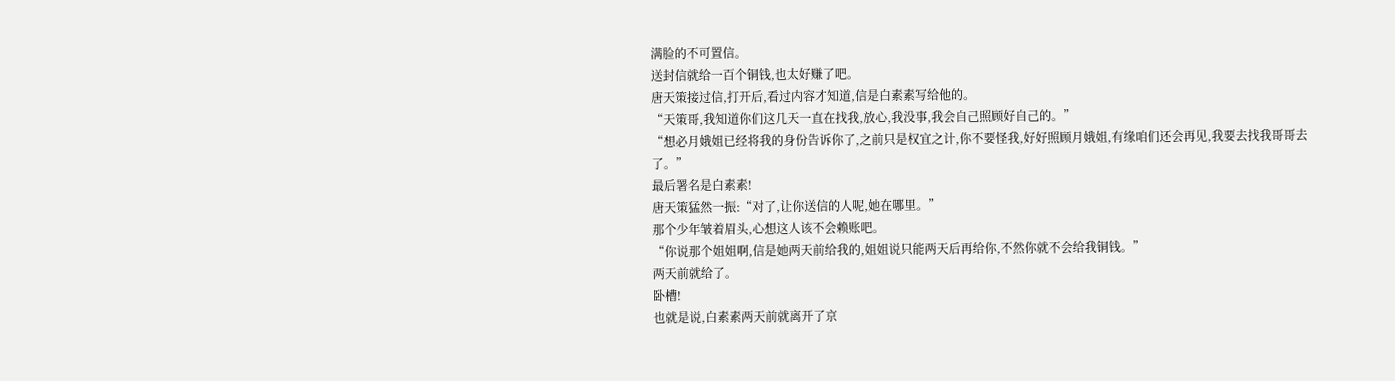满脸的不可置信。
送封信就给一百个铜钱,也太好赚了吧。
唐天策接过信,打开后,看过内容才知道,信是白素素写给他的。
“天策哥,我知道你们这几天一直在找我,放心,我没事,我会自己照顾好自己的。”
“想必月娥姐已经将我的身份告诉你了,之前只是权宜之计,你不要怪我,好好照顾月娥姐,有缘咱们还会再见,我要去找我哥哥去了。”
最后署名是白素素!
唐天策猛然一振:“对了,让你送信的人呢,她在哪里。”
那个少年皱着眉头,心想这人该不会赖账吧。
“你说那个姐姐啊,信是她两天前给我的,姐姐说只能两天后再给你,不然你就不会给我铜钱。”
两天前就给了。
卧槽!
也就是说,白素素两天前就离开了京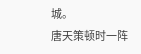城。
唐天策顿时一阵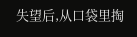失望后,从口袋里掏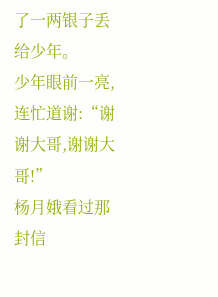了一两银子丢给少年。
少年眼前一亮,连忙道谢:“谢谢大哥,谢谢大哥!”
杨月娥看过那封信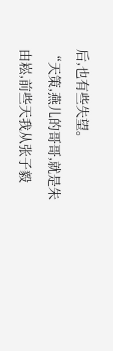后,也有些失望。
“天策,燕儿的哥哥,就是朱由崧,前些天我从张子毅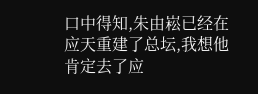口中得知,朱由崧已经在应天重建了总坛,我想他肯定去了应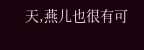天,燕儿也很有可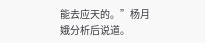能去应天的。”杨月娥分析后说道。